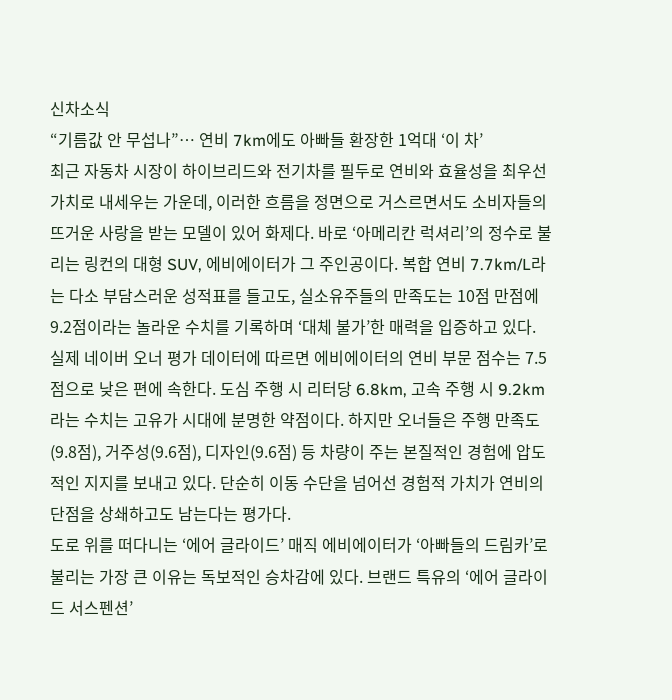신차소식
“기름값 안 무섭나”… 연비 7km에도 아빠들 환장한 1억대 ‘이 차’
최근 자동차 시장이 하이브리드와 전기차를 필두로 연비와 효율성을 최우선 가치로 내세우는 가운데, 이러한 흐름을 정면으로 거스르면서도 소비자들의 뜨거운 사랑을 받는 모델이 있어 화제다. 바로 ‘아메리칸 럭셔리’의 정수로 불리는 링컨의 대형 SUV, 에비에이터가 그 주인공이다. 복합 연비 7.7km/L라는 다소 부담스러운 성적표를 들고도, 실소유주들의 만족도는 10점 만점에 9.2점이라는 놀라운 수치를 기록하며 ‘대체 불가’한 매력을 입증하고 있다.
실제 네이버 오너 평가 데이터에 따르면 에비에이터의 연비 부문 점수는 7.5점으로 낮은 편에 속한다. 도심 주행 시 리터당 6.8km, 고속 주행 시 9.2km라는 수치는 고유가 시대에 분명한 약점이다. 하지만 오너들은 주행 만족도(9.8점), 거주성(9.6점), 디자인(9.6점) 등 차량이 주는 본질적인 경험에 압도적인 지지를 보내고 있다. 단순히 이동 수단을 넘어선 경험적 가치가 연비의 단점을 상쇄하고도 남는다는 평가다.
도로 위를 떠다니는 ‘에어 글라이드’ 매직 에비에이터가 ‘아빠들의 드림카’로 불리는 가장 큰 이유는 독보적인 승차감에 있다. 브랜드 특유의 ‘에어 글라이드 서스펜션’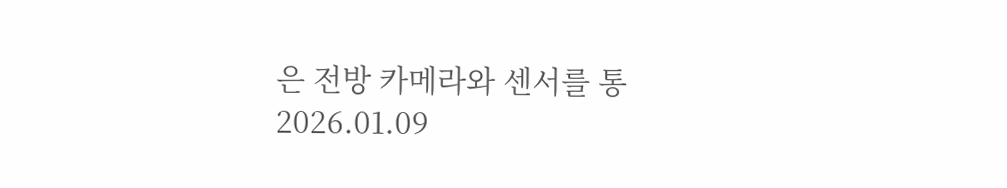은 전방 카메라와 센서를 통
2026.01.09